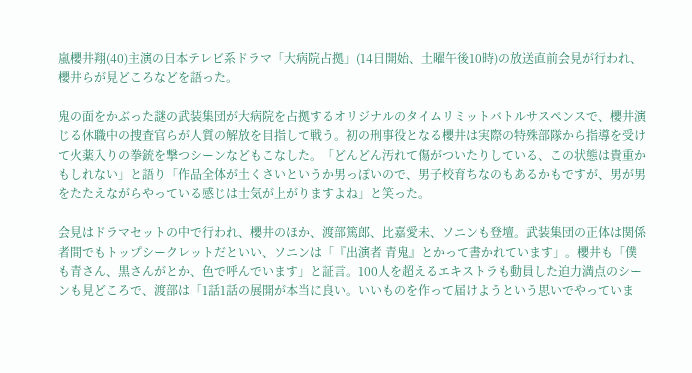嵐櫻井翔(40)主演の日本テレビ系ドラマ「大病院占拠」(14日開始、土曜午後10時)の放送直前会見が行われ、櫻井らが見どころなどを語った。

鬼の面をかぶった謎の武装集団が大病院を占拠するオリジナルのタイムリミットバトルサスペンスで、櫻井演じる休職中の捜査官らが人質の解放を目指して戦う。初の刑事役となる櫻井は実際の特殊部隊から指導を受けて火薬入りの拳銃を撃つシーンなどもこなした。「どんどん汚れて傷がついたりしている、この状態は貴重かもしれない」と語り「作品全体が土くさいというか男っぽいので、男子校育ちなのもあるかもですが、男が男をたたえながらやっている感じは士気が上がりますよね」と笑った。

会見はドラマセットの中で行われ、櫻井のほか、渡部篤郎、比嘉愛未、ソニンも登壇。武装集団の正体は関係者間でもトップシークレットだといい、ソニンは「『出演者 青鬼』とかって書かれています」。櫻井も「僕も青さん、黒さんがとか、色で呼んでいます」と証言。100人を超えるエキストラも動員した迫力満点のシーンも見どころで、渡部は「1話1話の展開が本当に良い。いいものを作って届けようという思いでやっていま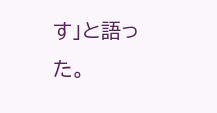す」と語った。